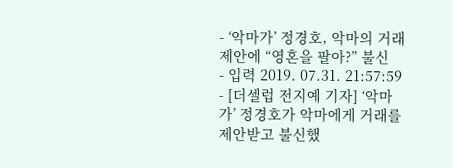- ‘악마가’ 정경호, 악마의 거래 제안에 “영혼을 팔아?” 불신
- 입력 2019. 07.31. 21:57:59
- [더셀럽 전지예 기자] ‘악마가’ 정경호가 악마에게 거래를 제안받고 불신했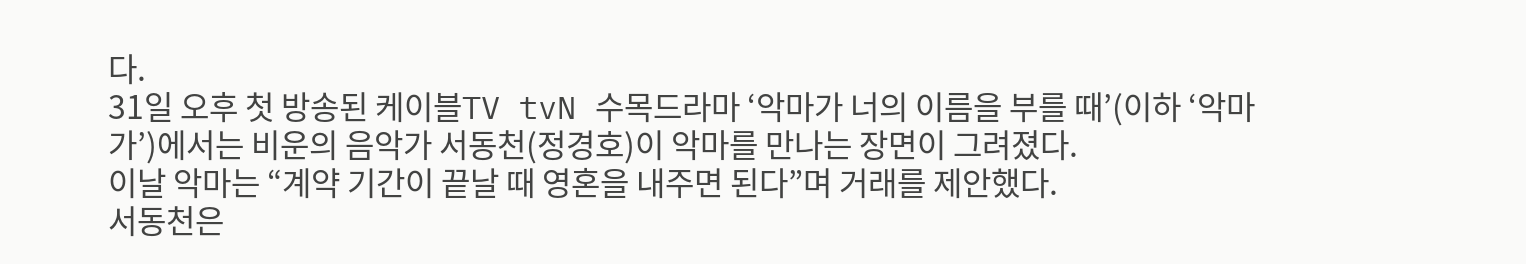다.
31일 오후 첫 방송된 케이블TV tvN 수목드라마 ‘악마가 너의 이름을 부를 때’(이하 ‘악마가’)에서는 비운의 음악가 서동천(정경호)이 악마를 만나는 장면이 그려졌다.
이날 악마는 “계약 기간이 끝날 때 영혼을 내주면 된다”며 거래를 제안했다.
서동천은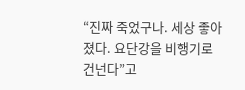“진짜 죽었구나. 세상 좋아졌다. 요단강을 비행기로 건넌다”고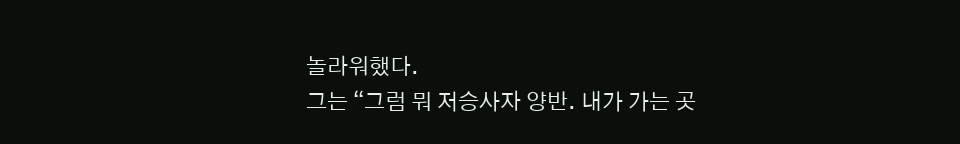놀라워했다.
그는 “그럼 뭐 저승사자 양반. 내가 가는 곳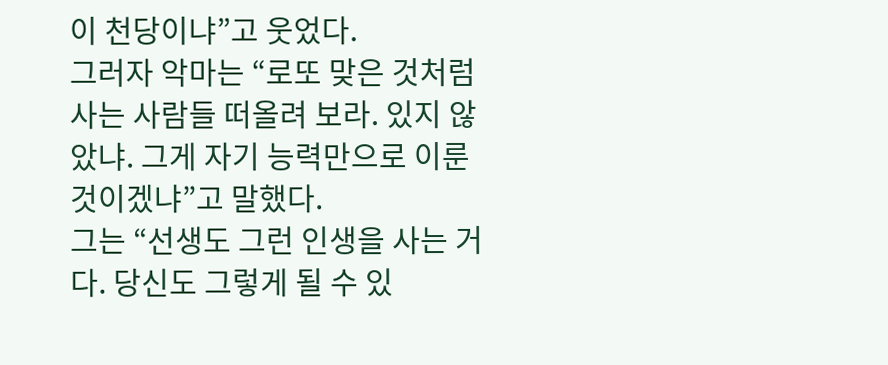이 천당이냐”고 웃었다.
그러자 악마는 “로또 맞은 것처럼 사는 사람들 떠올려 보라. 있지 않았냐. 그게 자기 능력만으로 이룬 것이겠냐”고 말했다.
그는 “선생도 그런 인생을 사는 거다. 당신도 그렇게 될 수 있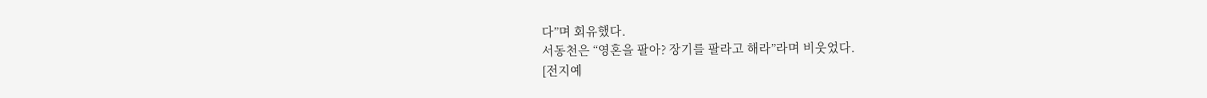다”며 회유했다.
서동천은 “영혼을 팔아? 장기를 팔라고 해라”라며 비웃었다.
[전지예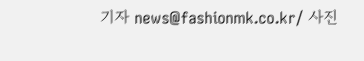기자 news@fashionmk.co.kr/ 사진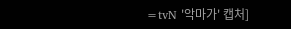=tvN '악마가' 캡처]